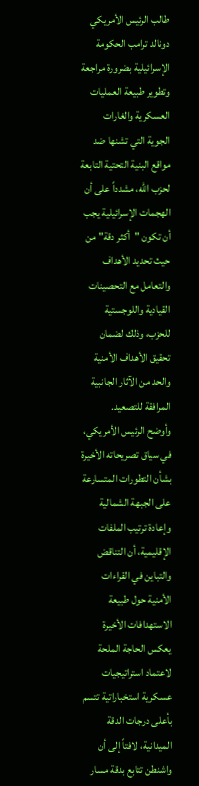طالب الرئيس الأمريكي دونالد ترامب الحكومة الإسرائيلية بضرورة مراجعة وتطوير طبيعة العمليات العسكرية والغارات الجوية التي تشنها ضد مواقع البنية التحتية التابعة لحزب الله، مشدداً على أن الهجمات الإسرائيلية يجب أن تكون "أكثر دقة" من حيث تحديد الأهداف والتعامل مع التحصينات القيادية واللوجستية للحزب، وذلك لضمان تحقيق الأهداف الأمنية والحد من الآثار الجانبية المرافقة للتصعيد.
وأوضح الرئيس الأمريكي، في سياق تصريحاته الأخيرة بشأن التطورات المتسارعة على الجبهة الشمالية وإعادة ترتيب الملفات الإقليمية، أن التناقض والتباين في القراءات الأمنية حول طبيعة الاستهدافات الأخيرة يعكس الحاجة الملحة لاعتماد استراتيجيات عسكرية استخباراتية تتسم بأعلى درجات الدقة الميدانية، لافتاً إلى أن واشنطن تتابع بدقة مسار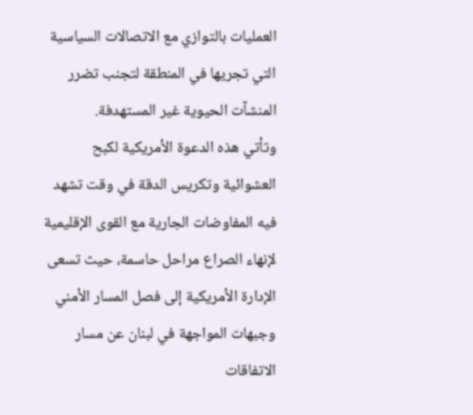العمليات بالتوازي مع الاتصالات السياسية التي تجريها في المنطقة لتجنب تضرر المنشآت الحيوية غير المستهدفة.
وتأتي هذه الدعوة الأمريكية لكبح العشوائية وتكريس الدقة في وقت تشهد فيه المفاوضات الجارية مع القوى الإقليمية لإنهاء الصراع مراحل حاسمة، حيث تسعى الإدارة الأمريكية إلى فصل المسار الأمني وجبهات المواجهة في لبنان عن مسار الاتفاقات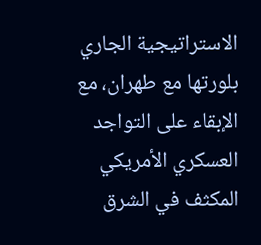الاستراتيجية الجاري بلورتها مع طهران، مع الإبقاء على التواجد العسكري الأمريكي المكثف في الشرق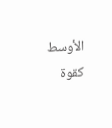الأوسط كقوة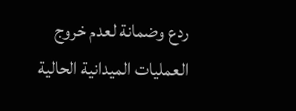ردع وضمانة لعدم خروج العمليات الميدانية الحالية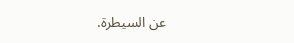عن السيطرة.